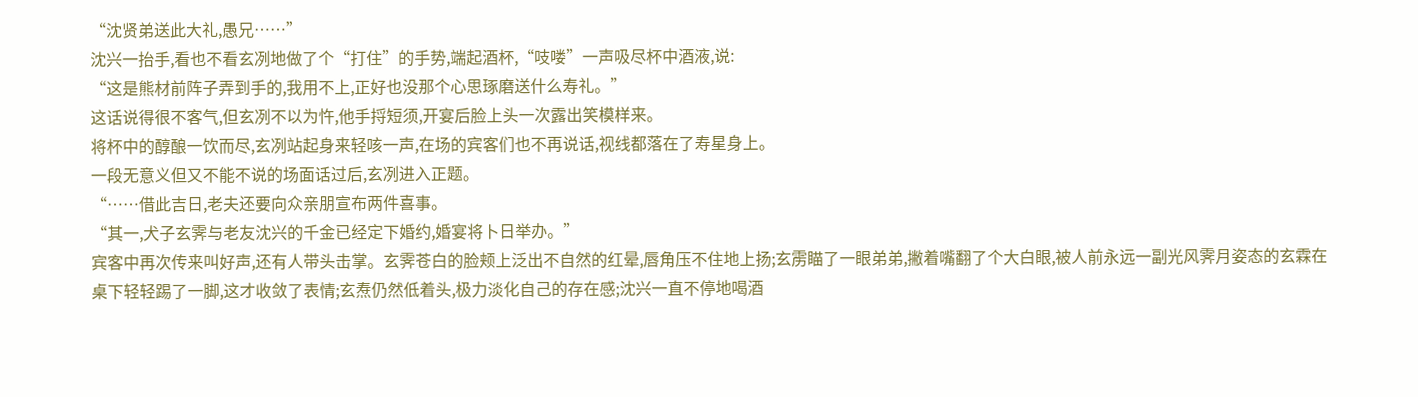“沈贤弟送此大礼,愚兄……”
沈兴一抬手,看也不看玄冽地做了个“打住”的手势,端起酒杯,“吱喽”一声吸尽杯中酒液,说:
“这是熊材前阵子弄到手的,我用不上,正好也没那个心思琢磨送什么寿礼。”
这话说得很不客气,但玄冽不以为忤,他手捋短须,开宴后脸上头一次露出笑模样来。
将杯中的醇酿一饮而尽,玄冽站起身来轻咳一声,在场的宾客们也不再说话,视线都落在了寿星身上。
一段无意义但又不能不说的场面话过后,玄冽进入正题。
“……借此吉日,老夫还要向众亲朋宣布两件喜事。
“其一,犬子玄霁与老友沈兴的千金已经定下婚约,婚宴将卜日举办。”
宾客中再次传来叫好声,还有人带头击掌。玄霁苍白的脸颊上泛出不自然的红晕,唇角压不住地上扬;玄雳瞄了一眼弟弟,撇着嘴翻了个大白眼,被人前永远一副光风霁月姿态的玄霖在桌下轻轻踢了一脚,这才收敛了表情;玄焘仍然低着头,极力淡化自己的存在感;沈兴一直不停地喝酒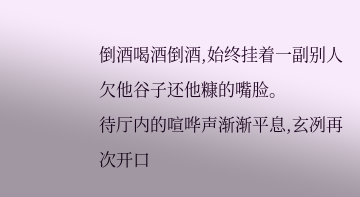倒酒喝酒倒酒,始终挂着一副别人欠他谷子还他糠的嘴脸。
待厅内的喧哗声渐渐平息,玄冽再次开口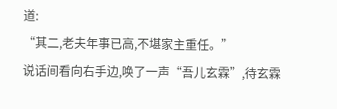道:
“其二,老夫年事已高,不堪家主重任。”
说话间看向右手边,唤了一声“吾儿玄霖”,待玄霖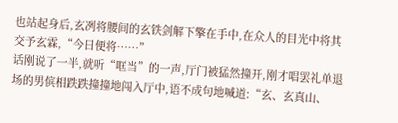也站起身后,玄冽将腰间的玄铁剑解下擎在手中,在众人的目光中将其交予玄霖,“今日便将……”
话刚说了一半,就听“哐当”的一声,厅门被猛然撞开,刚才唱罢礼单退场的男傧相跌跌撞撞地闯入厅中,语不成句地喊道:“玄、玄真山、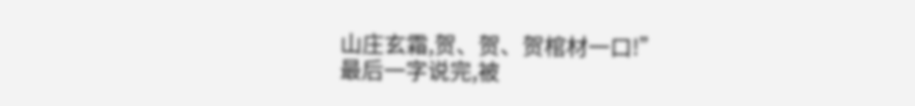山庄玄霜,贺、贺、贺棺材一口!”
最后一字说完,被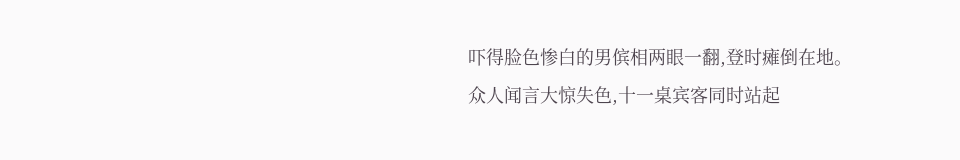吓得脸色惨白的男傧相两眼一翻,登时瘫倒在地。
众人闻言大惊失色,十一桌宾客同时站起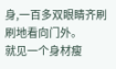身,一百多双眼睛齐刷刷地看向门外。
就见一个身材瘦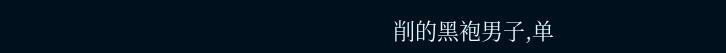削的黑袍男子,单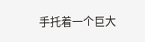手托着一个巨大